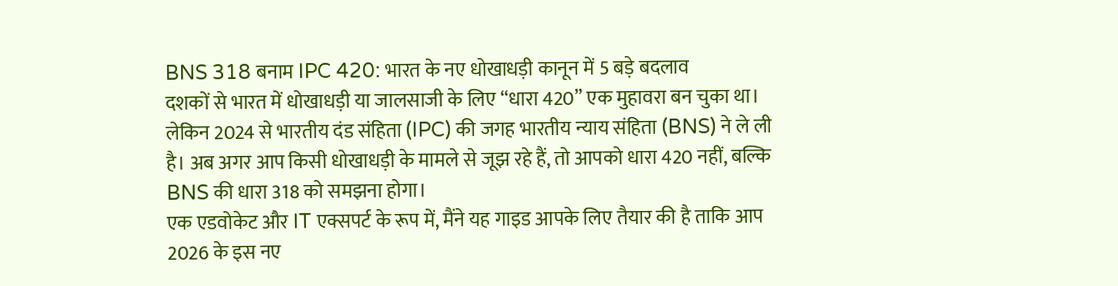BNS 318 बनाम IPC 420: भारत के नए धोखाधड़ी कानून में 5 बड़े बदलाव
दशकों से भारत में धोखाधड़ी या जालसाजी के लिए “धारा 420” एक मुहावरा बन चुका था। लेकिन 2024 से भारतीय दंड संहिता (IPC) की जगह भारतीय न्याय संहिता (BNS) ने ले ली है। अब अगर आप किसी धोखाधड़ी के मामले से जूझ रहे हैं, तो आपको धारा 420 नहीं, बल्कि BNS की धारा 318 को समझना होगा।
एक एडवोकेट और IT एक्सपर्ट के रूप में, मैंने यह गाइड आपके लिए तैयार की है ताकि आप 2026 के इस नए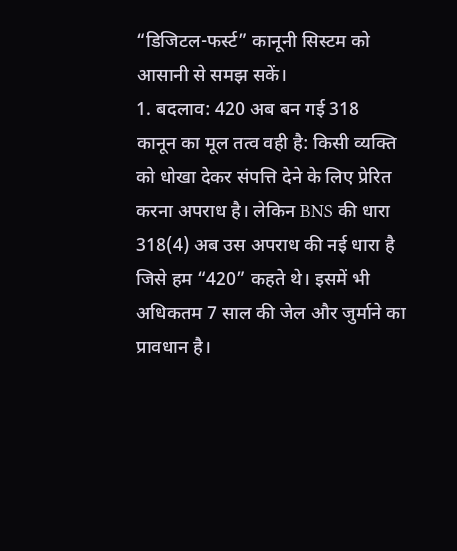“डिजिटल-फर्स्ट” कानूनी सिस्टम को आसानी से समझ सकें।
1. बदलाव: 420 अब बन गई 318
कानून का मूल तत्व वही है: किसी व्यक्ति को धोखा देकर संपत्ति देने के लिए प्रेरित करना अपराध है। लेकिन BNS की धारा 318(4) अब उस अपराध की नई धारा है जिसे हम “420” कहते थे। इसमें भी अधिकतम 7 साल की जेल और जुर्माने का प्रावधान है।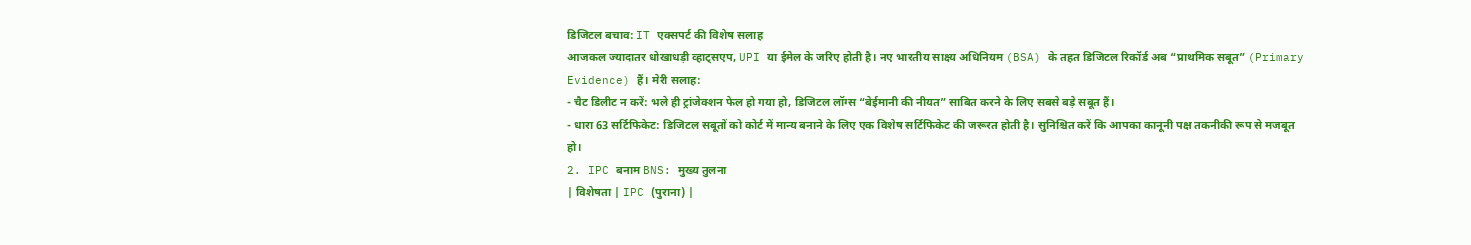डिजिटल बचाव: IT एक्सपर्ट की विशेष सलाह
आजकल ज्यादातर धोखाधड़ी व्हाट्सएप, UPI या ईमेल के जरिए होती है। नए भारतीय साक्ष्य अधिनियम (BSA) के तहत डिजिटल रिकॉर्ड अब “प्राथमिक सबूत” (Primary Evidence) हैं। मेरी सलाह:
- चैट डिलीट न करें: भले ही ट्रांजेक्शन फेल हो गया हो, डिजिटल लॉग्स “बेईमानी की नीयत” साबित करने के लिए सबसे बड़े सबूत हैं।
- धारा 63 सर्टिफिकेट: डिजिटल सबूतों को कोर्ट में मान्य बनाने के लिए एक विशेष सर्टिफिकेट की जरूरत होती है। सुनिश्चित करें कि आपका कानूनी पक्ष तकनीकी रूप से मजबूत हो।
2. IPC बनाम BNS: मुख्य तुलना
| विशेषता | IPC (पुराना) |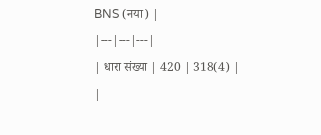BNS (नया) |
|---|---|---|
| धारा संख्या | 420 | 318(4) |
|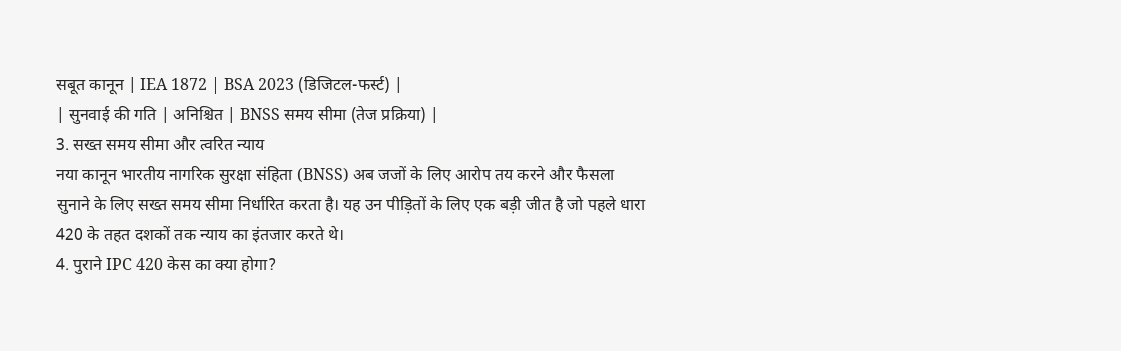सबूत कानून | IEA 1872 | BSA 2023 (डिजिटल-फर्स्ट) |
| सुनवाई की गति | अनिश्चित | BNSS समय सीमा (तेज प्रक्रिया) |
3. सख्त समय सीमा और त्वरित न्याय
नया कानून भारतीय नागरिक सुरक्षा संहिता (BNSS) अब जजों के लिए आरोप तय करने और फैसला सुनाने के लिए सख्त समय सीमा निर्धारित करता है। यह उन पीड़ितों के लिए एक बड़ी जीत है जो पहले धारा 420 के तहत दशकों तक न्याय का इंतजार करते थे।
4. पुराने IPC 420 केस का क्या होगा?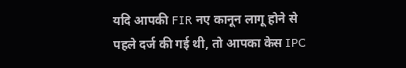यदि आपकी FIR नए कानून लागू होने से पहले दर्ज की गई थी, तो आपका केस IPC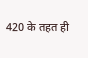420 के तहत ही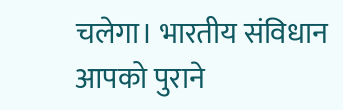चलेगा। भारतीय संविधान आपको पुराने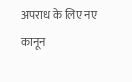अपराध के लिए नए कानून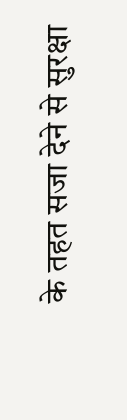के तहत सजा देने से सुरक्षा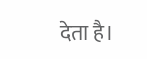देता है।